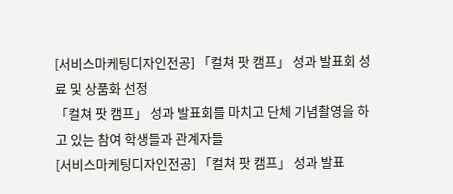[서비스마케팅디자인전공] 「컬쳐 팟 캠프」 성과 발표회 성료 및 상품화 선정
「컬쳐 팟 캠프」 성과 발표회를 마치고 단체 기념촬영을 하고 있는 참여 학생들과 관계자들
[서비스마케팅디자인전공] 「컬쳐 팟 캠프」 성과 발표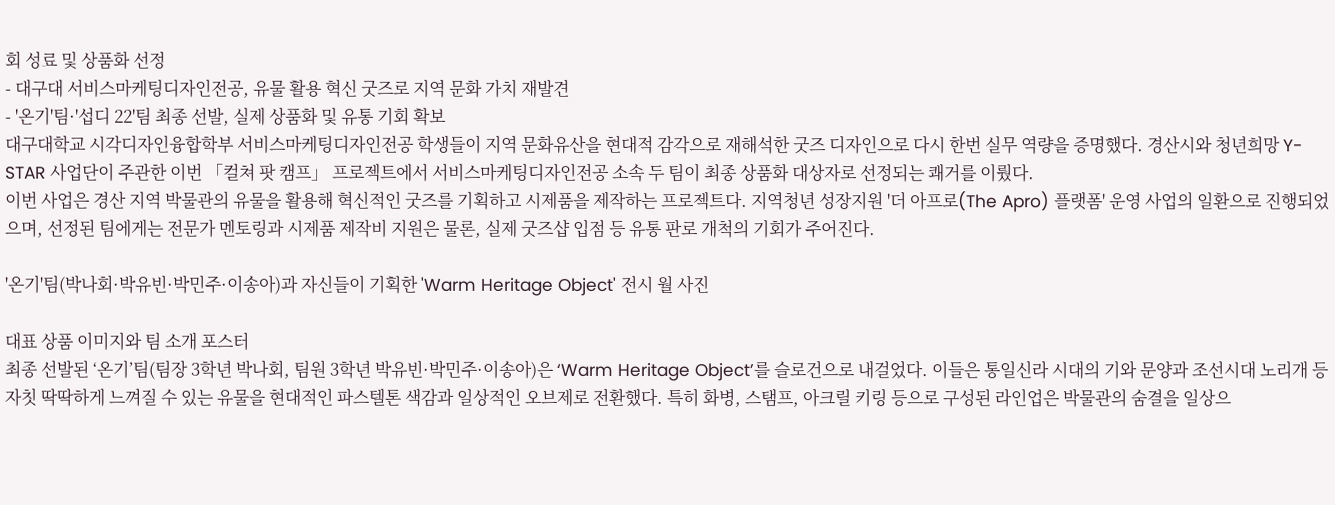회 성료 및 상품화 선정
- 대구대 서비스마케팅디자인전공, 유물 활용 혁신 굿즈로 지역 문화 가치 재발견
- '온기'팀·'섭디 22'팀 최종 선발, 실제 상품화 및 유통 기회 확보
대구대학교 시각디자인융합학부 서비스마케팅디자인전공 학생들이 지역 문화유산을 현대적 감각으로 재해석한 굿즈 디자인으로 다시 한번 실무 역량을 증명했다. 경산시와 청년희망 Y-STAR 사업단이 주관한 이번 「컬쳐 팟 캠프」 프로젝트에서 서비스마케팅디자인전공 소속 두 팀이 최종 상품화 대상자로 선정되는 쾌거를 이뤘다.
이번 사업은 경산 지역 박물관의 유물을 활용해 혁신적인 굿즈를 기획하고 시제품을 제작하는 프로젝트다. 지역청년 성장지원 '더 아프로(The Apro) 플랫폼' 운영 사업의 일환으로 진행되었으며, 선정된 팀에게는 전문가 멘토링과 시제품 제작비 지원은 물론, 실제 굿즈샵 입점 등 유통 판로 개척의 기회가 주어진다.

'온기'팀(박나회·박유빈·박민주·이송아)과 자신들이 기획한 'Warm Heritage Object' 전시 월 사진

대표 상품 이미지와 팀 소개 포스터
최종 선발된 ‘온기’팀(팀장 3학년 박나회, 팀원 3학년 박유빈·박민주·이송아)은 ‘Warm Heritage Object’를 슬로건으로 내걸었다. 이들은 통일신라 시대의 기와 문양과 조선시대 노리개 등 자칫 딱딱하게 느껴질 수 있는 유물을 현대적인 파스텔톤 색감과 일상적인 오브제로 전환했다. 특히 화병, 스탬프, 아크릴 키링 등으로 구성된 라인업은 박물관의 숨결을 일상으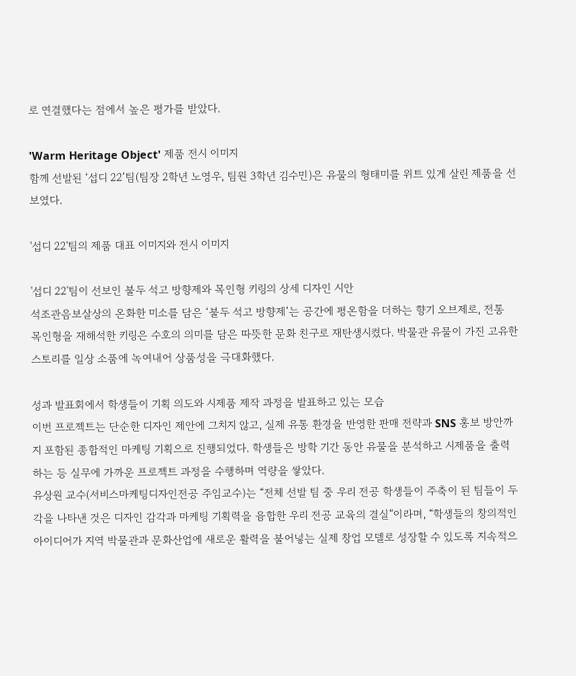로 연결했다는 점에서 높은 평가를 받았다.

'Warm Heritage Object' 제품 전시 이미지
함께 선발된 ‘섭디 22’팀(팀장 2학년 노영우, 팀원 3학년 김수민)은 유물의 형태미를 위트 있게 살린 제품을 선보였다.

'섭디 22'팀의 제품 대표 이미지와 전시 이미지

'섭디 22'팀이 선보인 불두 석고 방향제와 목인형 키링의 상세 디자인 시안
석조관음보살상의 온화한 미소를 담은 ‘불두 석고 방향제’는 공간에 평온함을 더하는 향기 오브제로, 전통 목인형을 재해석한 키링은 수호의 의미를 담은 따뜻한 문화 친구로 재탄생시켰다. 박물관 유물이 가진 고유한 스토리를 일상 소품에 녹여내어 상품성을 극대화했다.

성과 발표회에서 학생들이 기획 의도와 시제품 제작 과정을 발표하고 있는 모습
이번 프로젝트는 단순한 디자인 제안에 그치지 않고, 실제 유통 환경을 반영한 판매 전략과 SNS 홍보 방안까지 포함된 종합적인 마케팅 기획으로 진행되었다. 학생들은 방학 기간 동안 유물을 분석하고 시제품을 출력하는 등 실무에 가까운 프로젝트 과정을 수행하며 역량을 쌓았다.
유상원 교수(서비스마케팅디자인전공 주임교수)는 “전체 선발 팀 중 우리 전공 학생들이 주축이 된 팀들이 두각을 나타낸 것은 디자인 감각과 마케팅 기획력을 융합한 우리 전공 교육의 결실”이라며, “학생들의 창의적인 아이디어가 지역 박물관과 문화산업에 새로운 활력을 불어넣는 실제 창업 모델로 성장할 수 있도록 지속적으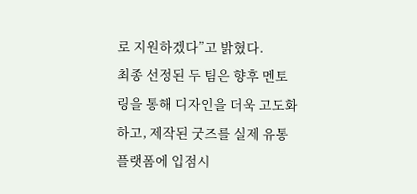로 지원하겠다”고 밝혔다.
최종 선정된 두 팀은 향후 멘토링을 통해 디자인을 더욱 고도화하고, 제작된 굿즈를 실제 유통 플랫폼에 입점시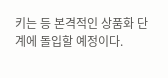키는 등 본격적인 상품화 단계에 돌입할 예정이다.